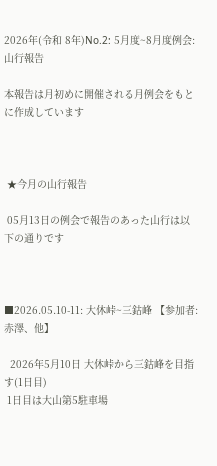2026年(令和 8年)No.2: 5月度~8月度例会:山行報告

本報告は月初めに開催される月例会をもとに作成しています



 ★今月の山行報告

 05月13日の例会で報告のあった山行は以下の通りです



■2026.05.10-11: 大休峠~三鈷峰 【参加者:赤澤、他】

  2026年5月10日 大休峠から三鈷峰を目指す(1日目)
 1日目は大山第5駐車場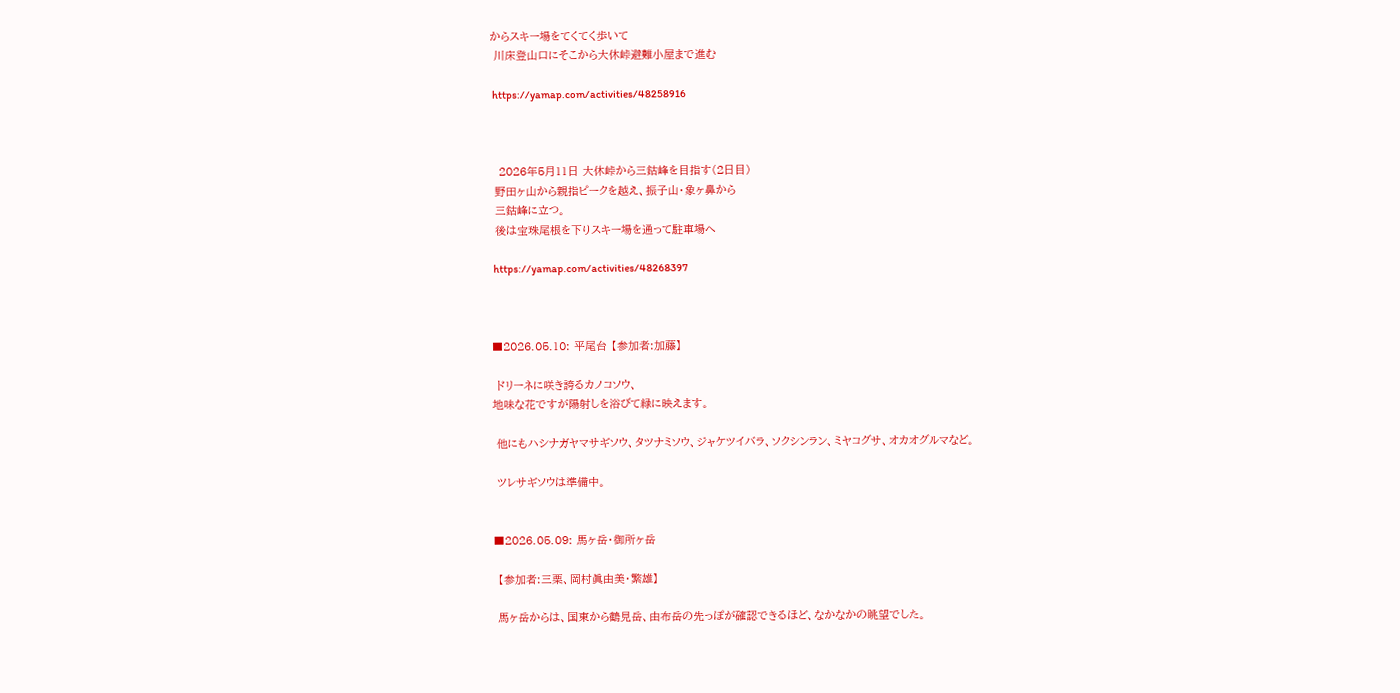からスキー場をてくてく歩いて
 川床登山口にそこから大休峠避難小屋まで進む

 https://yamap.com/activities/48258916



  2026年5月11日 大休峠から三鈷峰を目指す(2日目)
 野田ヶ山から親指ピークを越え、振子山・象ヶ鼻から
 三鈷峰に立つ。
 後は宝珠尾根を下りスキー場を通って駐車場へ

 https://yamap.com/activities/48268397



■2026.05.10: 平尾台 【参加者:加藤】

 ドリーネに咲き誇るカノコソウ、
地味な花ですが陽射しを浴びて緑に映えます。

 他にもハシナガヤマサギソウ、タツナミソウ、ジャケツイバラ、ソクシンラン、ミヤコグサ、オカオグルマなど。

 ツレサギソウは準備中。


■2026.05.09: 馬ヶ岳・御所ヶ岳

 【参加者:三栗、岡村眞由美・繁雄】

 馬ヶ岳からは、国東から鶴見岳、由布岳の先っぽが確認できるほど、なかなかの眺望でした。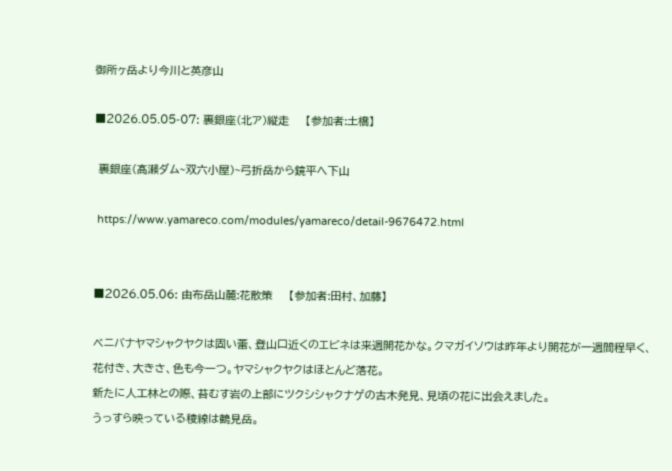御所ヶ岳より今川と英彦山

■2026.05.05-07: 裏銀座(北ア)縦走    【参加者:土橋】

 裏銀座(髙瀨ダム~双六小屋)~弓折岳から鏡平へ下山

 https://www.yamareco.com/modules/yamareco/detail-9676472.html


■2026.05.06: 由布岳山麓:花散策    【参加者:田村、加藤】

ベニバナヤマシャクヤクは固い蕾、登山口近くのエビネは来週開花かな。クマガイソウは昨年より開花が一週間程早く、花付き、大きさ、色も今一つ。ヤマシャクヤクはほとんど落花。
新たに人工林との際、苔むす岩の上部にツクシシャクナゲの古木発見、見頃の花に出会えました。
うっすら映っている稜線は鶴見岳。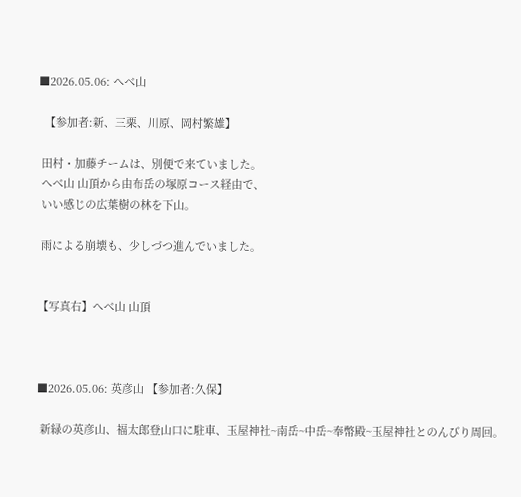■2026.05.06: へべ山

  【参加者:新、三栗、川原、岡村繁雄】

 田村・加藤チームは、別便で来ていました。
 へべ山 山頂から由布岳の塚原コース経由で、
 いい感じの広葉樹の林を下山。

 雨による崩壊も、少しづつ進んでいました。


【写真右】へべ山 山頂



■2026.05.06: 英彦山 【参加者:久保】

 新緑の英彦山、福太郎登山口に駐車、玉屋神社~南岳~中岳~奉幣殿~玉屋神社とのんびり周回。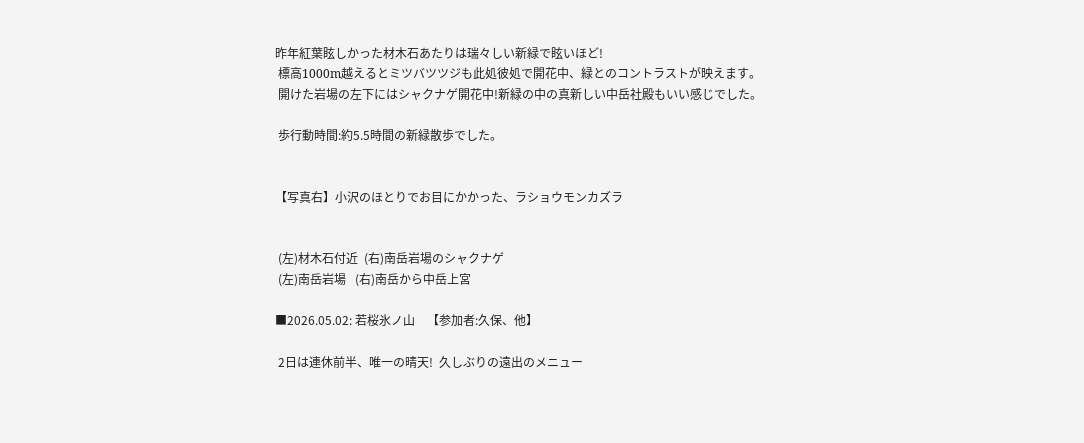昨年紅葉眩しかった材木石あたりは瑞々しい新緑で眩いほど!
 標高1000m越えるとミツバツツジも此処彼処で開花中、緑とのコントラストが映えます。
 開けた岩場の左下にはシャクナゲ開花中!新緑の中の真新しい中岳社殿もいい感じでした。

 歩行動時間:約5.5時間の新緑散歩でした。


【写真右】小沢のほとりでお目にかかった、ラショウモンカズラ


 (左)材木石付近  (右)南岳岩場のシャクナゲ
 (左)南岳岩場   (右)南岳から中岳上宮

■2026.05.02: 若桜氷ノ山    【参加者:久保、他】

 2日は連休前半、唯一の晴天!  久しぶりの遠出のメニュー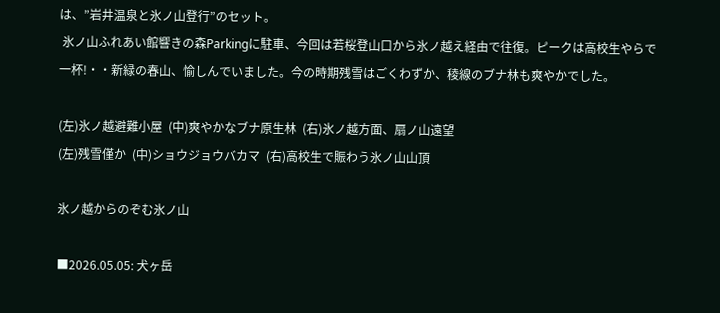は、”岩井温泉と氷ノ山登行”のセット。
 氷ノ山ふれあい館響きの森Parkingに駐車、今回は若桜登山口から氷ノ越え経由で往復。ピークは高校生やらで一杯!・・新緑の春山、愉しんでいました。今の時期残雪はごくわずか、稜線のブナ林も爽やかでした。

(左)氷ノ越避難小屋  (中)爽やかなブナ原生林  (右)氷ノ越方面、扇ノ山遠望
(左)残雪僅か  (中)ショウジョウバカマ  (右)高校生で賑わう氷ノ山山頂

氷ノ越からのぞむ氷ノ山

■2026.05.05: 犬ヶ岳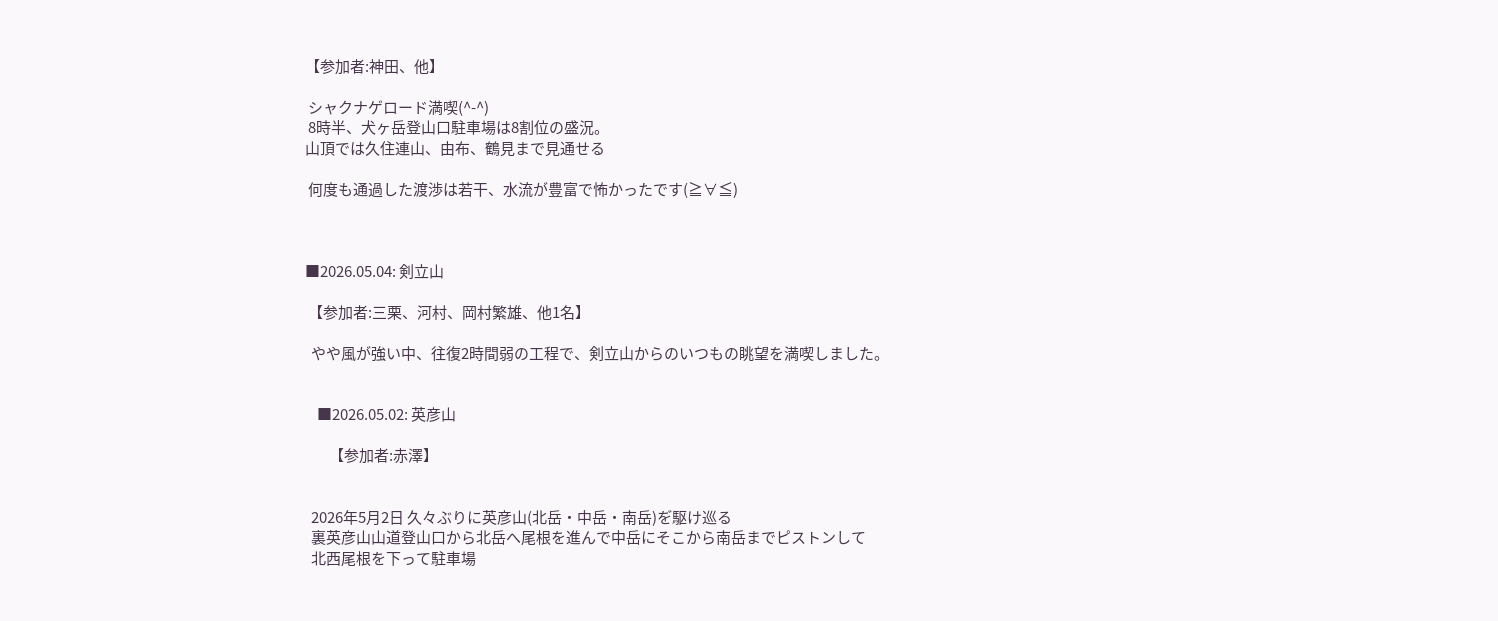【参加者:神田、他】

 シャクナゲロード満喫(^-^)
 8時半、犬ヶ岳登山口駐車場は8割位の盛況。
山頂では久住連山、由布、鶴見まで見通せる

 何度も通過した渡渉は若干、水流が豊富で怖かったです(≧∀≦)



■2026.05.04: 剣立山

 【参加者:三栗、河村、岡村繁雄、他1名】

  やや風が強い中、往復2時間弱の工程で、剣立山からのいつもの眺望を満喫しました。


    ■2026.05.02: 英彦山

        【参加者:赤澤】


  2026年5月2日 久々ぶりに英彦山(北岳・中岳・南岳)を゙駆け巡る
  裏英彦山山道登山口から北岳へ尾根を進んで中岳にそこから南岳までピストンして
  北西尾根を下って駐車場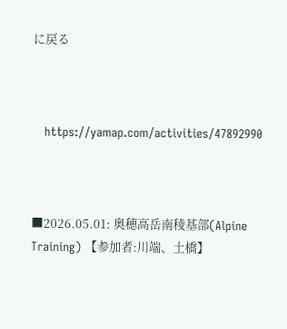に戻る



   https://yamap.com/activities/47892990



■2026.05.01: 奥穂高岳南稜基部(Alpine Training) 【参加者:川端、土橋】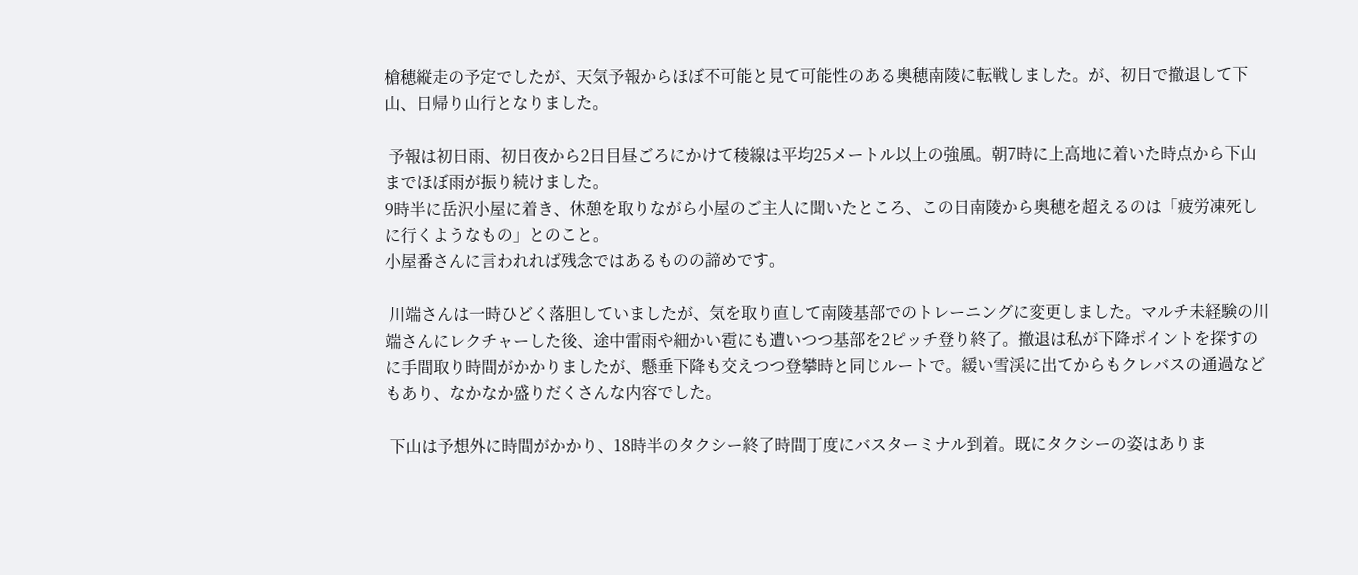槍穂縦走の予定でしたが、天気予報からほぼ不可能と見て可能性のある奥穂南陵に転戦しました。が、初日で撤退して下山、日帰り山行となりました。

 予報は初日雨、初日夜から2日目昼ごろにかけて稜線は平均25メートル以上の強風。朝7時に上高地に着いた時点から下山までほぼ雨が振り続けました。
9時半に岳沢小屋に着き、休憩を取りながら小屋のご主人に聞いたところ、この日南陵から奥穂を超えるのは「疲労凍死しに行くようなもの」とのこと。
小屋番さんに言われれば残念ではあるものの諦めです。

 川端さんは一時ひどく落胆していましたが、気を取り直して南陵基部でのトレーニングに変更しました。マルチ未経験の川端さんにレクチャーした後、途中雷雨や細かい雹にも遭いつつ基部を2ピッチ登り終了。撤退は私が下降ポイントを探すのに手間取り時間がかかりましたが、懸垂下降も交えつつ登攀時と同じルートで。緩い雪渓に出てからもクレバスの通過などもあり、なかなか盛りだくさんな内容でした。

 下山は予想外に時間がかかり、18時半のタクシー終了時間丁度にバスターミナル到着。既にタクシーの姿はありま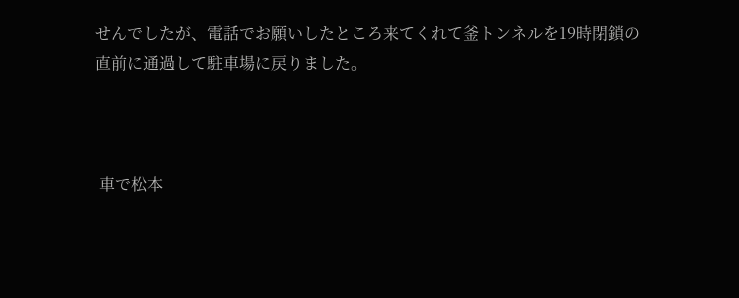せんでしたが、電話でお願いしたところ来てくれて釜トンネルを19時閉鎖の直前に通過して駐車場に戻りました。



 車で松本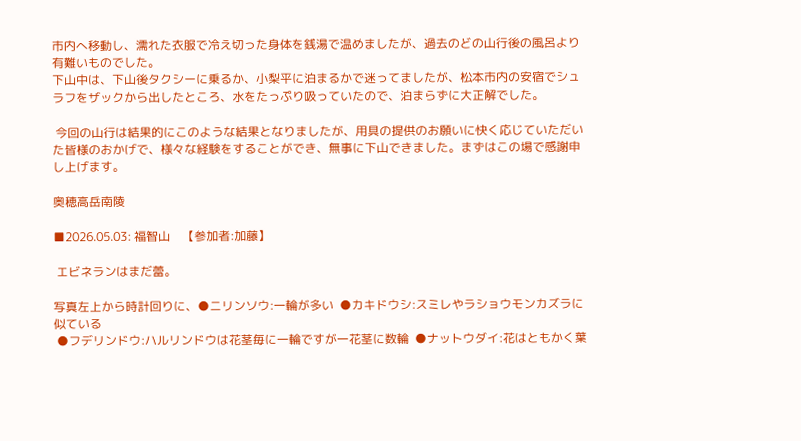市内へ移動し、濡れた衣服で冷え切った身体を銭湯で温めましたが、過去のどの山行後の風呂より有難いものでした。
下山中は、下山後タクシーに乗るか、小梨平に泊まるかで迷ってましたが、松本市内の安宿でシュラフをザックから出したところ、水をたっぷり吸っていたので、泊まらずに大正解でした。

 今回の山行は結果的にこのような結果となりましたが、用具の提供のお願いに快く応じていただいた皆様のおかげで、様々な経験をすることができ、無事に下山できました。まずはこの場で感謝申し上げます。

奥穂高岳南陵

■2026.05.03: 福智山    【参加者:加藤】

 エビネランはまだ蕾。

写真左上から時計回りに、●ニリンソウ:一輪が多い  ●カキドウシ:スミレやラショウモンカズラに似ている
 ●フデリンドウ:ハルリンドウは花茎毎に一輪ですが一花茎に数輪  ●ナットウダイ:花はともかく葉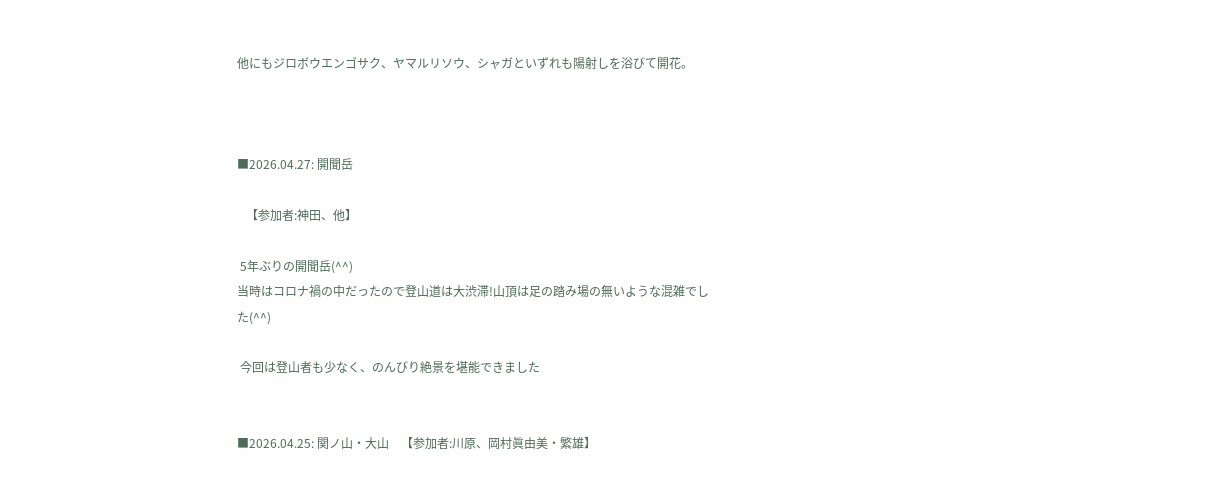他にもジロボウエンゴサク、ヤマルリソウ、シャガといずれも陽射しを浴びて開花。



■2026.04.27: 開聞岳

   【参加者:神田、他】

 5年ぶりの開聞岳(^^)
当時はコロナ禍の中だったので登山道は大渋滞!山頂は足の踏み場の無いような混雑でした(^^)

 今回は登山者も少なく、のんびり絶景を堪能できました


■2026.04.25: 関ノ山・大山    【参加者:川原、岡村眞由美・繁雄】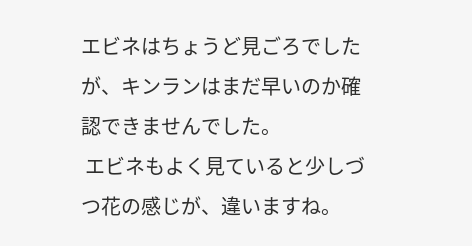エビネはちょうど見ごろでしたが、キンランはまだ早いのか確認できませんでした。
 エビネもよく見ていると少しづつ花の感じが、違いますね。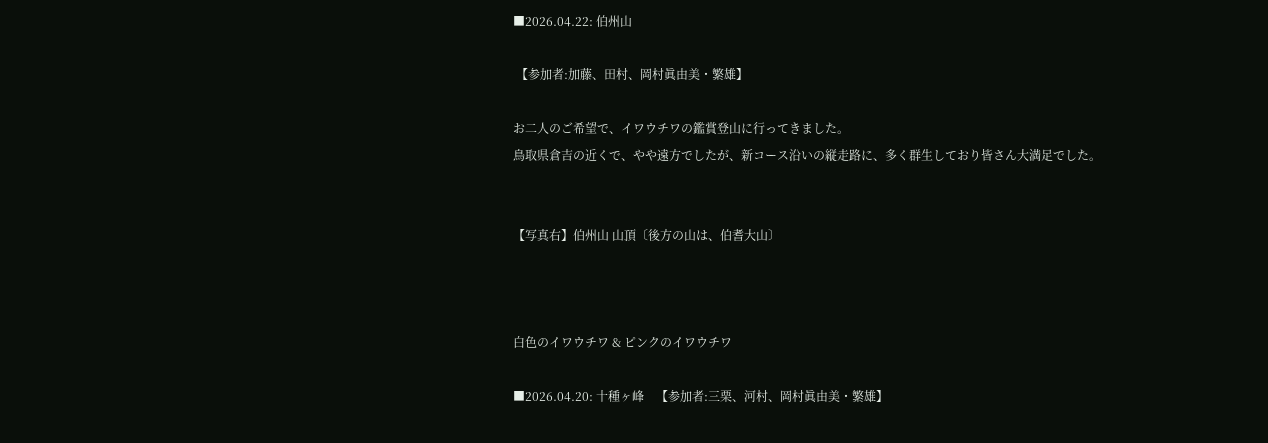■2026.04.22: 伯州山

 【参加者:加藤、田村、岡村眞由美・繁雄】

お二人のご希望で、イワウチワの鑑賞登山に行ってきました。
鳥取県倉吉の近くで、やや遠方でしたが、新コース沿いの縦走路に、多く群生しており皆さん大満足でした。


【写真右】伯州山 山頂〔後方の山は、伯耆大山〕



白色のイワウチワ & ピンクのイワウチワ

■2026.04.20: 十種ヶ峰    【参加者:三栗、河村、岡村眞由美・繁雄】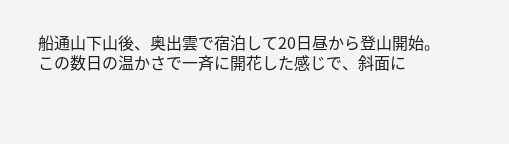船通山下山後、奥出雲で宿泊して20日昼から登山開始。
この数日の温かさで一斉に開花した感じで、斜面に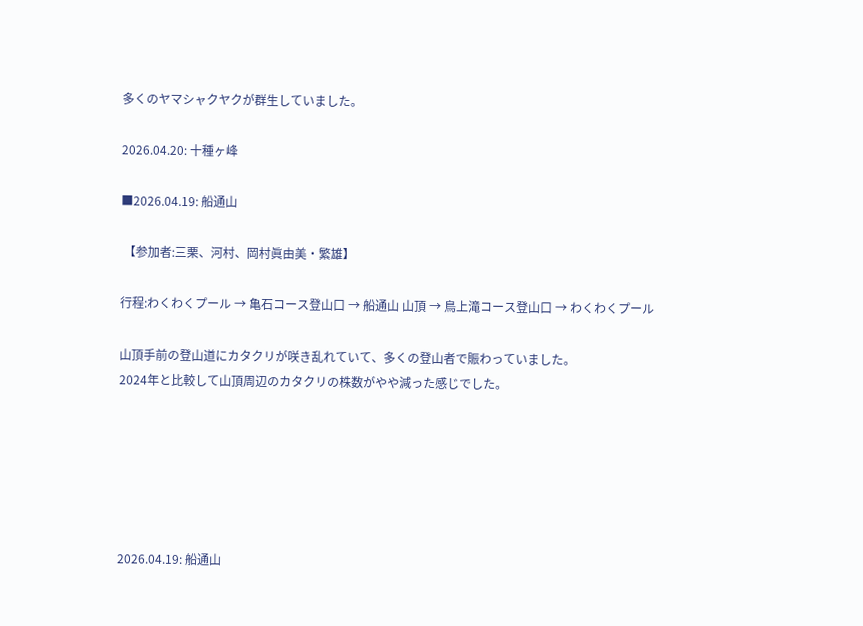多くのヤマシャクヤクが群生していました。

2026.04.20: 十種ヶ峰

■2026.04.19: 船通山

 【参加者:三栗、河村、岡村眞由美・繁雄】

行程:わくわくプール → 亀石コース登山口 → 船通山 山頂 → 鳥上滝コース登山口 → わくわくプール

山頂手前の登山道にカタクリが咲き乱れていて、多くの登山者で賑わっていました。
2024年と比較して山頂周辺のカタクリの株数がやや減った感じでした。






2026.04.19: 船通山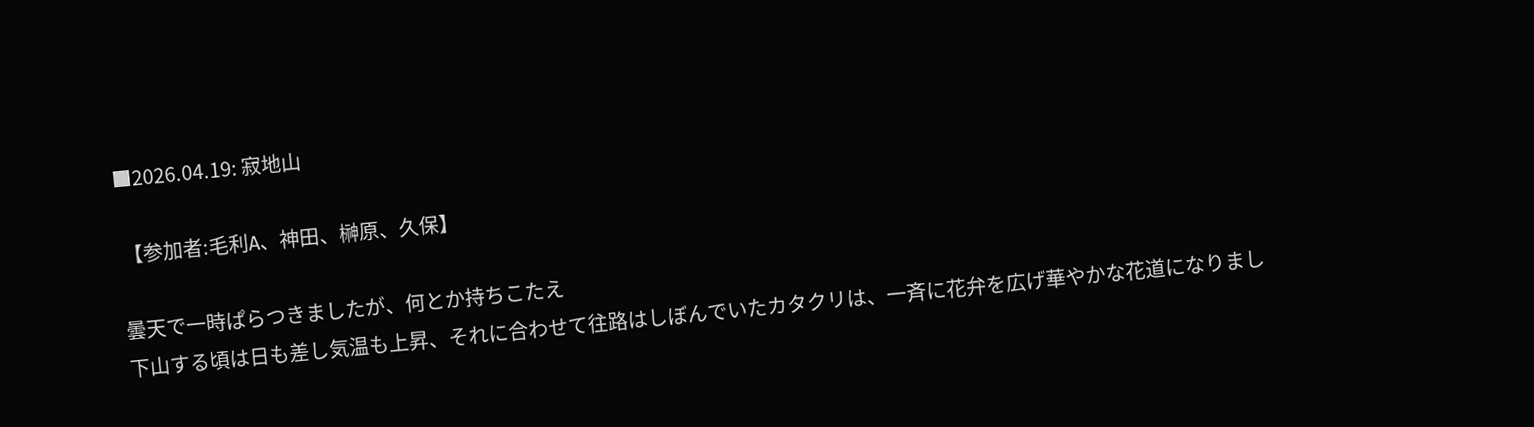■2026.04.19: 寂地山

 【参加者:毛利A、神田、榊原、久保】

曇天で一時ぱらつきましたが、何とか持ちこたえ
下山する頃は日も差し気温も上昇、それに合わせて往路はしぼんでいたカタクリは、一斉に花弁を広げ華やかな花道になりまし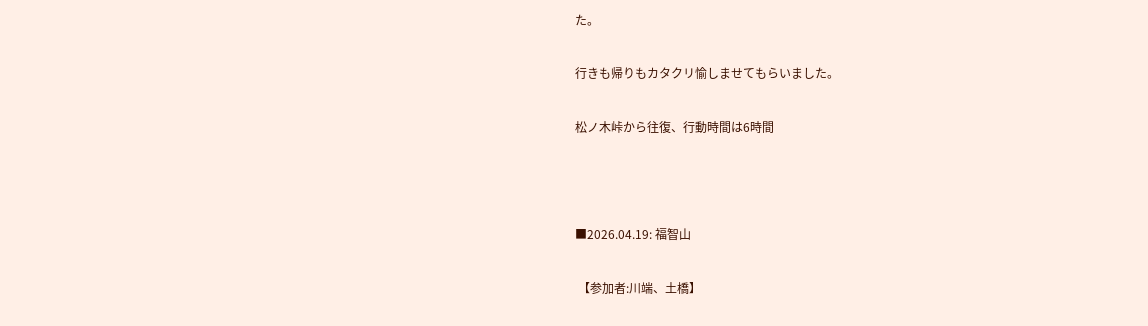た。

行きも帰りもカタクリ愉しませてもらいました。

松ノ木峠から往復、行動時間は6時間



■2026.04.19: 福智山

 【参加者:川端、土橋】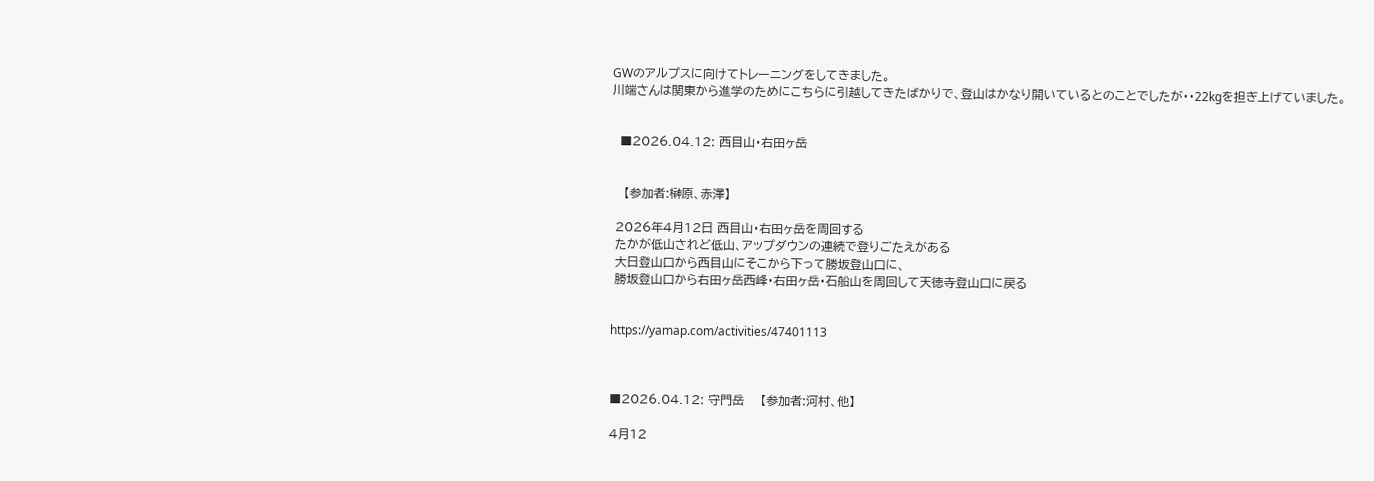GWのアルプスに向けてトレーニングをしてきました。
川端さんは関東から進学のためにこちらに引越してきたばかりで、登山はかなり開いているとのことでしたが・・22kgを担ぎ上げていました。


  ■2026.04.12: 西目山・右田ヶ岳


   【参加者:榊原、赤澤】

 2026年4月12日 西目山・右田ヶ岳を周回する
 たかが低山されど低山、アップダウンの連続で登りごたえがある
 大日登山口から西目山にそこから下って勝坂登山口に、
 勝坂登山口から右田ヶ岳西峰・右田ヶ岳・石船山を周回して天徳寺登山口に戻る


https://yamap.com/activities/47401113



■2026.04.12: 守門岳    【参加者:河村、他】

4月12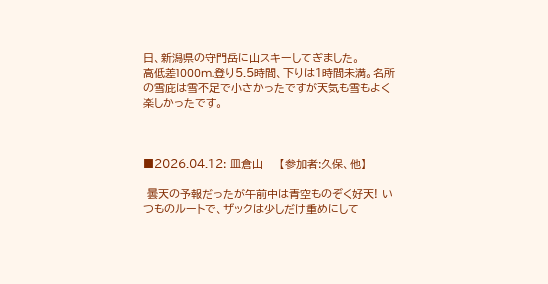日、新潟県の守門岳に山スキーしてぎました。
高低差1000m.登り5.5時間、下りは1時間未満。名所の雪庇は雪不足で小さかったですが天気も雪もよく楽しかったです。



■2026.04.12: 皿倉山    【参加者:久保、他】

 曇天の予報だったが午前中は青空ものぞく好天! いつものルートで、ザックは少しだけ重めにして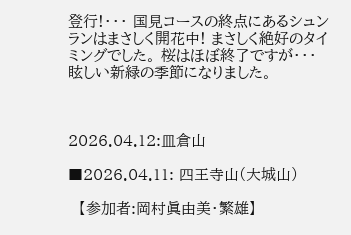登行!・・・ 国見コースの終点にあるシュンランはまさしく開花中! まさしく絶好のタイミングでした。 桜はほぼ終了ですが・・・眩しい新緑の季節になりました。



2026.04.12:皿倉山

■2026.04.11: 四王寺山(大城山)

  【参加者:岡村眞由美・繁雄】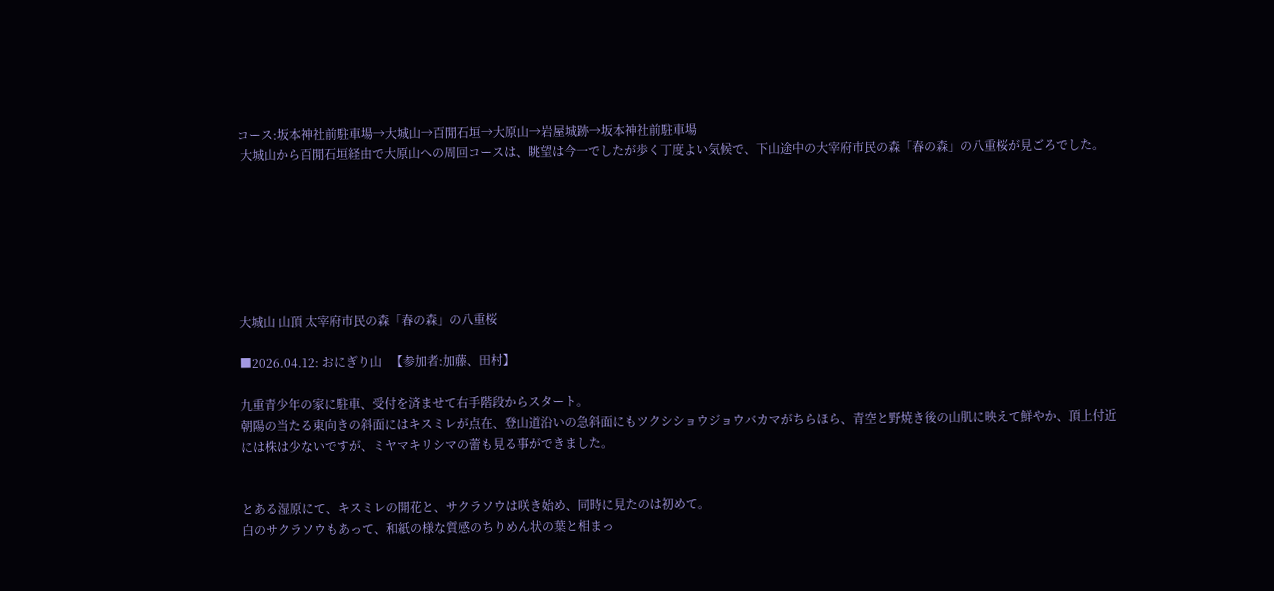コース:坂本神社前駐車場→大城山→百閒石垣→大原山→岩屋城跡→坂本神社前駐車場
 大城山から百閒石垣経由で大原山への周回コースは、眺望は今一でしたが歩く丁度よい気候で、下山途中の大宰府市民の森「春の森」の八重桜が見ごろでした。







大城山 山頂 太宰府市民の森「春の森」の八重桜

■2026.04.12: おにぎり山   【参加者:加藤、田村】

九重青少年の家に駐車、受付を済ませて右手階段からスタート。
朝陽の当たる東向きの斜面にはキスミレが点在、登山道沿いの急斜面にもツクシショウジョウバカマがちらほら、青空と野焼き後の山肌に映えて鮮やか、頂上付近には株は少ないですが、ミヤマキリシマの蕾も見る事ができました。


とある湿原にて、キスミレの開花と、サクラソウは咲き始め、同時に見たのは初めて。
白のサクラソウもあって、和紙の様な質感のちりめん状の葉と相まっ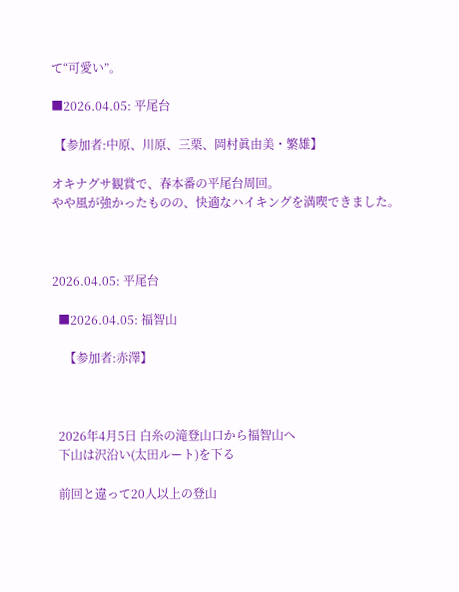て“可愛い”。

■2026.04.05: 平尾台

 【参加者:中原、川原、三栗、岡村眞由美・繁雄】

オキナグサ観賞で、春本番の平尾台周回。
やや風が強かったものの、快適なハイキングを満喫できました。



2026.04.05: 平尾台

  ■2026.04.05: 福智山

    【参加者:赤澤】



  2026年4月5日 白糸の滝登山口から福智山へ
  下山は沢沿い(太田ルート)を下る

  前回と違って20人以上の登山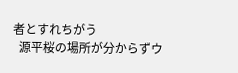者とすれちがう
  源平桜の場所が分からずウ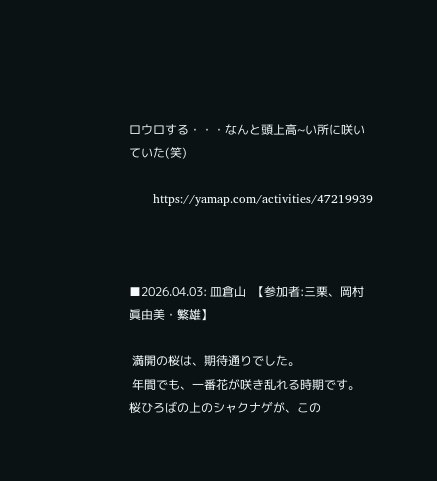ロウロする・・・なんと頭上高~い所に咲いていた(笑)

      https://yamap.com/activities/47219939



■2026.04.03: 皿倉山  【参加者:三栗、岡村眞由美・繁雄】

 満開の桜は、期待通りでした。
 年間でも、一番花が咲き乱れる時期です。 桜ひろばの上のシャクナゲが、この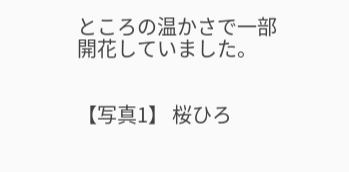ところの温かさで一部開花していました。


【写真1】 桜ひろ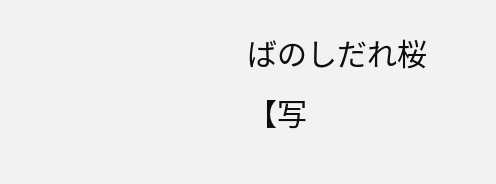ばのしだれ桜  【写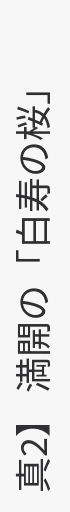真2】 満開の「白寿の桜」